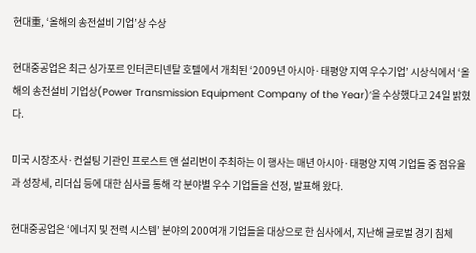현대重, ‘올해의 송전설비 기업’상 수상

현대중공업은 최근 싱가포르 인터콘티넨탈 호텔에서 개최된 ‘2009년 아시아·태평양 지역 우수기업’ 시상식에서 ‘올해의 송전설비 기업상(Power Transmission Equipment Company of the Year)’을 수상했다고 24일 밝혔다.

미국 시장조사·컨설팅 기관인 프로스트 앤 설리번이 주최하는 이 행사는 매년 아시아·태평양 지역 기업들 중 점유율과 성장세, 리더십 등에 대한 심사를 통해 각 분야별 우수 기업들을 선정, 발표해 왔다.

현대중공업은 ‘에너지 및 전력 시스템’ 분야의 200여개 기업들을 대상으로 한 심사에서, 지난해 글로벌 경기 침체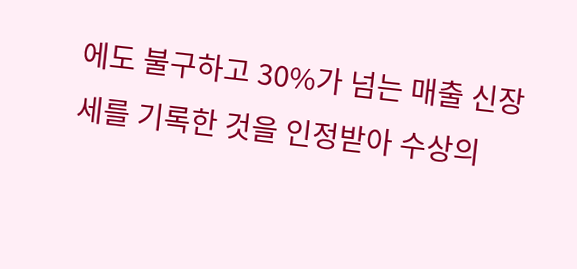에도 불구하고 30%가 넘는 매출 신장세를 기록한 것을 인정받아 수상의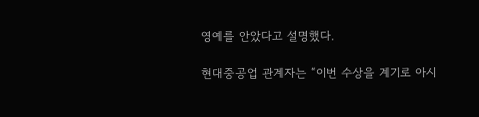영예를 안았다고 설명했다.

현대중공업 관계자는 “이번 수상을 계기로 아시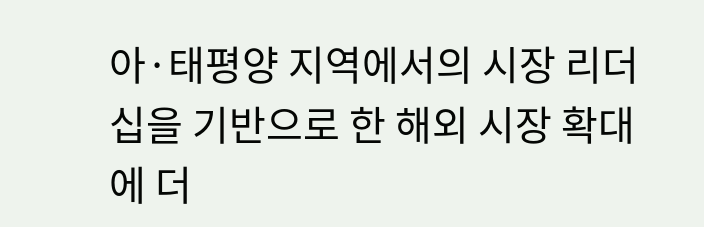아·태평양 지역에서의 시장 리더십을 기반으로 한 해외 시장 확대에 더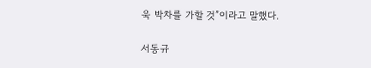욱 박차를 가할 것”이라고 말했다.

서동규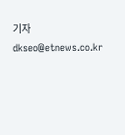기자 dkseo@etnews.co.kr